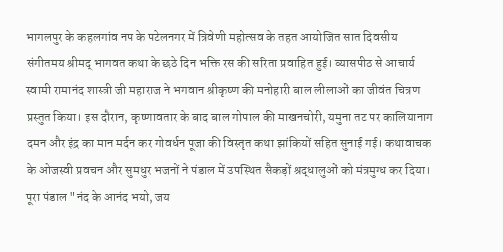भागलपुर के कहलगांव नप के पटेलनगर में त्रिवेणी महोत्सव के तहत आयोजित सात दिवसीय संगीतमय श्रीमद् भागवत कथा के छठे दिन भक्ति रस की सरिता प्रवाहित हुई। व्यासपीठ से आचार्य स्वामी रामानंद शास्त्री जी महाराज ने भगवान श्रीकृष्ण की मनोहारी बाल लीलाओं का जीवंत चित्रण प्रस्तुत किया। इस दौरान, कृष्णावतार के बाद बाल गोपाल की माखनचोरी, यमुना तट पर कालियानाग दमन और इंद्र का मान मर्दन कर गोवर्धन पूजा की विस्तृत कथा झांकियों सहित सुनाई गई। कथावाचक के ओजस्वी प्रवचन और सुमधुर भजनों ने पंडाल में उपस्थित सैकड़ों श्रद्धालुओं को मंत्रमुग्ध कर दिया। पूरा पंडाल "नंद के आनंद भयो, जय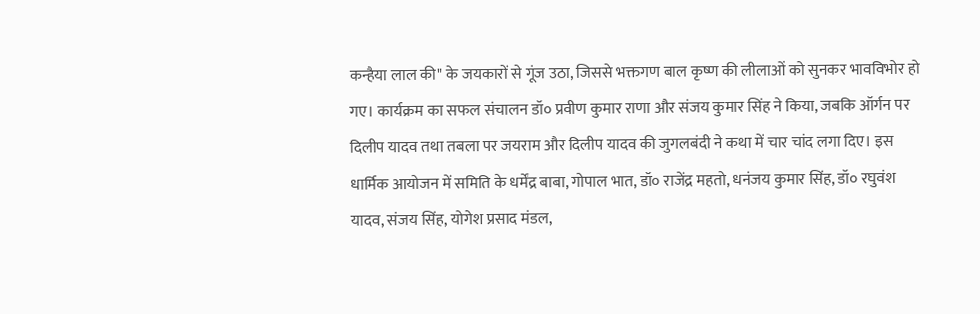कन्हैया लाल की" के जयकारों से गूंज उठा, जिससे भक्तगण बाल कृष्ण की लीलाओं को सुनकर भावविभोर हो गए। कार्यक्रम का सफल संचालन डॉ० प्रवीण कुमार राणा और संजय कुमार सिंह ने किया, जबकि ऑर्गन पर दिलीप यादव तथा तबला पर जयराम और दिलीप यादव की जुगलबंदी ने कथा में चार चांद लगा दिए। इस धार्मिक आयोजन में समिति के धर्मेंद्र बाबा, गोपाल भात, डॉ० राजेंद्र महतो, धनंजय कुमार सिंह, डॉ० रघुवंश यादव, संजय सिंह, योगेश प्रसाद मंडल,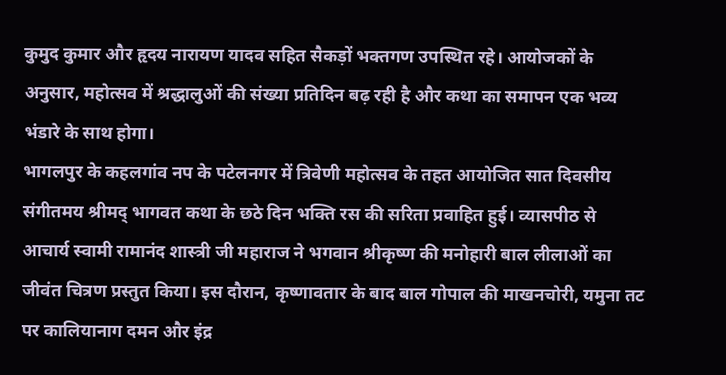कुमुद कुमार और हृदय नारायण यादव सहित सैकड़ों भक्तगण उपस्थित रहे। आयोजकों के अनुसार, महोत्सव में श्रद्धालुओं की संख्या प्रतिदिन बढ़ रही है और कथा का समापन एक भव्य भंडारे के साथ होगा।
भागलपुर के कहलगांव नप के पटेलनगर में त्रिवेणी महोत्सव के तहत आयोजित सात दिवसीय संगीतमय श्रीमद् भागवत कथा के छठे दिन भक्ति रस की सरिता प्रवाहित हुई। व्यासपीठ से आचार्य स्वामी रामानंद शास्त्री जी महाराज ने भगवान श्रीकृष्ण की मनोहारी बाल लीलाओं का जीवंत चित्रण प्रस्तुत किया। इस दौरान, कृष्णावतार के बाद बाल गोपाल की माखनचोरी, यमुना तट पर कालियानाग दमन और इंद्र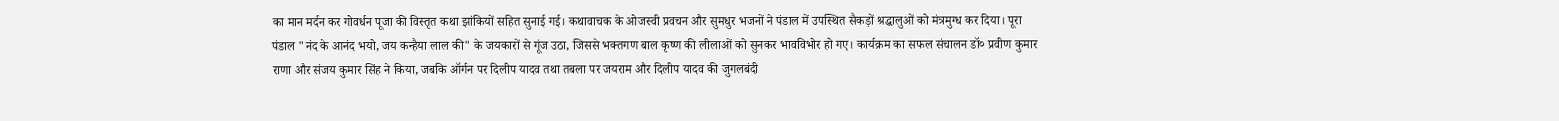का मान मर्दन कर गोवर्धन पूजा की विस्तृत कथा झांकियों सहित सुनाई गई। कथावाचक के ओजस्वी प्रवचन और सुमधुर भजनों ने पंडाल में उपस्थित सैकड़ों श्रद्धालुओं को मंत्रमुग्ध कर दिया। पूरा पंडाल "नंद के आनंद भयो, जय कन्हैया लाल की" के जयकारों से गूंज उठा, जिससे भक्तगण बाल कृष्ण की लीलाओं को सुनकर भावविभोर हो गए। कार्यक्रम का सफल संचालन डॉ० प्रवीण कुमार राणा और संजय कुमार सिंह ने किया, जबकि ऑर्गन पर दिलीप यादव तथा तबला पर जयराम और दिलीप यादव की जुगलबंदी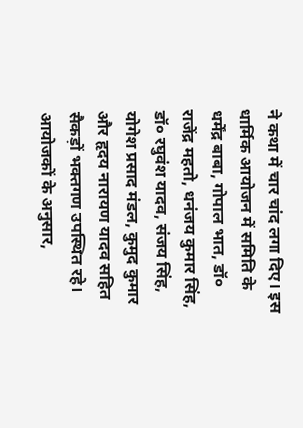ने कथा में चार चांद लगा दिए। इस धार्मिक आयोजन में समिति के धर्मेंद्र बाबा, गोपाल भात, डॉ० राजेंद्र महतो, धनंजय कुमार सिंह, डॉ० रघुवंश यादव, संजय सिंह, योगेश प्रसाद मंडल, कुमुद कुमार और हृदय नारायण यादव सहित सैकड़ों भक्तगण उपस्थित रहे। आयोजकों के अनुसार,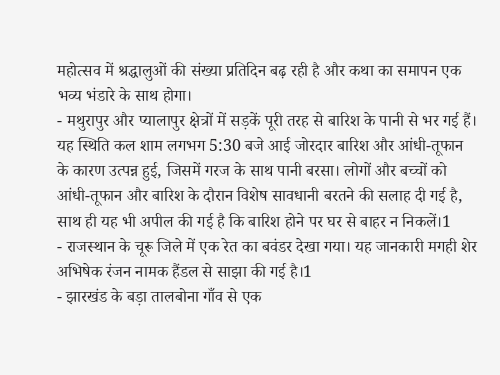महोत्सव में श्रद्धालुओं की संख्या प्रतिदिन बढ़ रही है और कथा का समापन एक भव्य भंडारे के साथ होगा।
- मथुरापुर और प्यालापुर क्षेत्रों में सड़कें पूरी तरह से बारिश के पानी से भर गई हैं। यह स्थिति कल शाम लगभग 5:30 बजे आई जोरदार बारिश और आंधी-तूफान के कारण उत्पन्न हुई, जिसमें गरज के साथ पानी बरसा। लोगों और बच्चों को आंधी-तूफान और बारिश के दौरान विशेष सावधानी बरतने की सलाह दी गई है, साथ ही यह भी अपील की गई है कि बारिश होने पर घर से बाहर न निकलें।1
- राजस्थान के चूरू जिले में एक रेत का बवंडर देखा गया। यह जानकारी मगही शेर अभिषेक रंजन नामक हैंडल से साझा की गई है।1
- झारखंड के बड़ा तालबोना गाँव से एक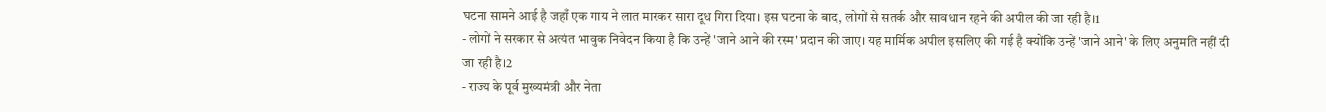घटना सामने आई है जहाँ एक गाय ने लात मारकर सारा दूध गिरा दिया। इस घटना के बाद, लोगों से सतर्क और सावधान रहने की अपील की जा रही है।1
- लोगों ने सरकार से अत्यंत भावुक निवेदन किया है कि उन्हें 'जाने आने की रस्म' प्रदान की जाए। यह मार्मिक अपील इसलिए की गई है क्योंकि उन्हें 'जाने आने' के लिए अनुमति नहीं दी जा रही है।2
- राज्य के पूर्व मुख्यमंत्री और नेता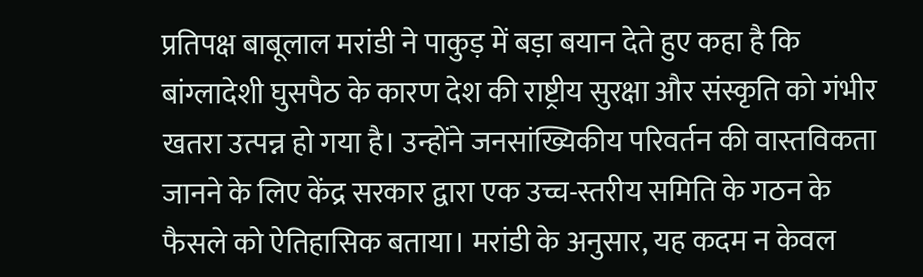प्रतिपक्ष बाबूलाल मरांडी ने पाकुड़ में बड़ा बयान देते हुए कहा है कि बांग्लादेशी घुसपैठ के कारण देश की राष्ट्रीय सुरक्षा और संस्कृति को गंभीर खतरा उत्पन्न हो गया है। उन्होंने जनसांख्यिकीय परिवर्तन की वास्तविकता जानने के लिए केंद्र सरकार द्वारा एक उच्च-स्तरीय समिति के गठन के फैसले को ऐतिहासिक बताया। मरांडी के अनुसार, यह कदम न केवल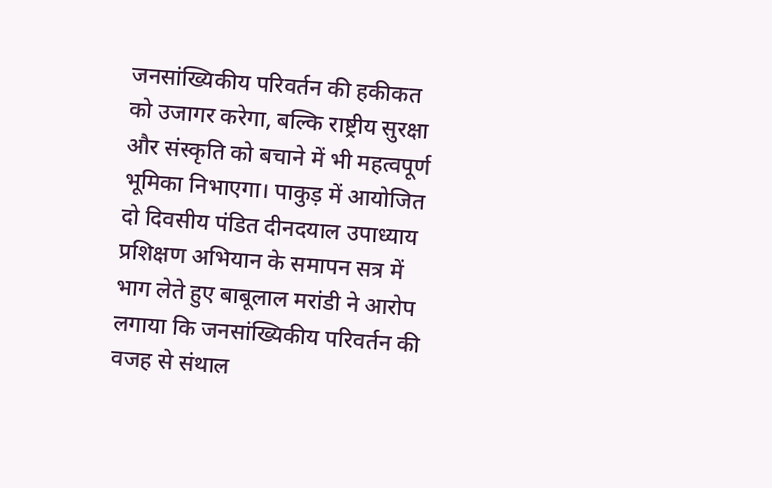जनसांख्यिकीय परिवर्तन की हकीकत को उजागर करेगा, बल्कि राष्ट्रीय सुरक्षा और संस्कृति को बचाने में भी महत्वपूर्ण भूमिका निभाएगा। पाकुड़ में आयोजित दो दिवसीय पंडित दीनदयाल उपाध्याय प्रशिक्षण अभियान के समापन सत्र में भाग लेते हुए बाबूलाल मरांडी ने आरोप लगाया कि जनसांख्यिकीय परिवर्तन की वजह से संथाल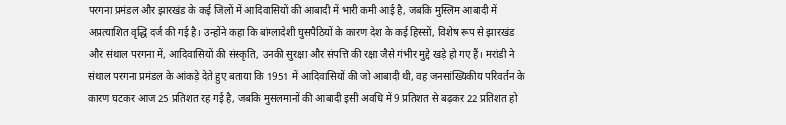परगना प्रमंडल और झारखंड के कई जिलों में आदिवासियों की आबादी में भारी कमी आई है, जबकि मुस्लिम आबादी में अप्रत्याशित वृद्धि दर्ज की गई है। उन्होंने कहा कि बांग्लादेशी घुसपैठियों के कारण देश के कई हिस्सों, विशेष रूप से झारखंड और संथाल परगना में, आदिवासियों की संस्कृति, उनकी सुरक्षा और संपत्ति की रक्षा जैसे गंभीर मुद्दे खड़े हो गए हैं। मरांडी ने संथाल परगना प्रमंडल के आंकड़े देते हुए बताया कि 1951 में आदिवासियों की जो आबादी थी, वह जनसांख्यिकीय परिवर्तन के कारण घटकर आज 25 प्रतिशत रह गई है, जबकि मुसलमानों की आबादी इसी अवधि में 9 प्रतिशत से बढ़कर 22 प्रतिशत हो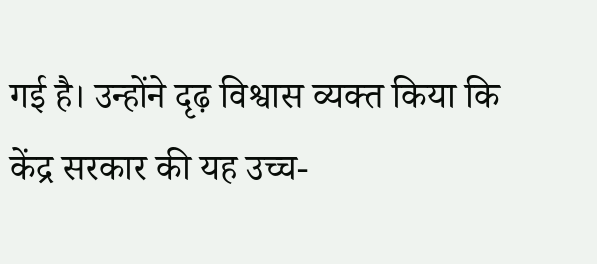गई है। उन्होंने दृढ़ विश्वास व्यक्त किया कि केंद्र सरकार की यह उच्च-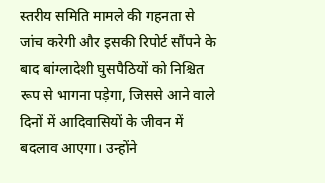स्तरीय समिति मामले की गहनता से जांच करेगी और इसकी रिपोर्ट सौंपने के बाद बांग्लादेशी घुसपैठियों को निश्चित रूप से भागना पड़ेगा, जिससे आने वाले दिनों में आदिवासियों के जीवन में बदलाव आएगा। उन्होंने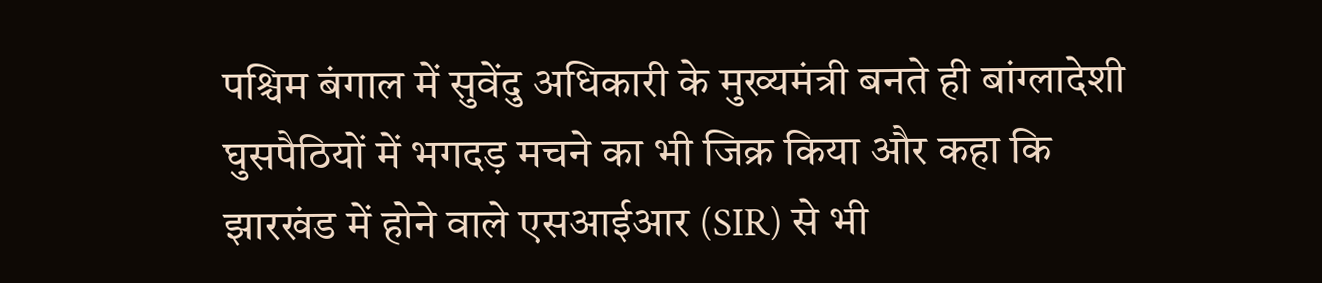पश्चिम बंगाल में सुवेंदु अधिकारी के मुख्यमंत्री बनते ही बांग्लादेशी घुसपैठियों में भगदड़ मचने का भी जिक्र किया और कहा कि झारखंड में होने वाले एसआईआर (SIR) से भी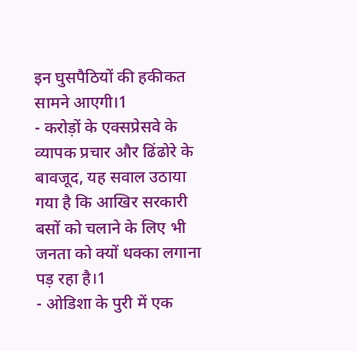इन घुसपैठियों की हकीकत सामने आएगी।1
- करोड़ों के एक्सप्रेसवे के व्यापक प्रचार और ढिंढोरे के बावजूद, यह सवाल उठाया गया है कि आखिर सरकारी बसों को चलाने के लिए भी जनता को क्यों धक्का लगाना पड़ रहा है।1
- ओडिशा के पुरी में एक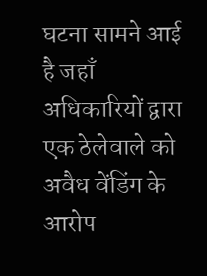घटना सामने आई है जहाँ अधिकारियों द्वारा एक ठेलेवाले को अवैध वेंडिंग के आरोप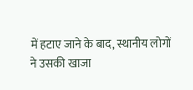में हटाए जाने के बाद, स्थानीय लोगों ने उसकी खाजा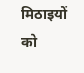मिठाइयों को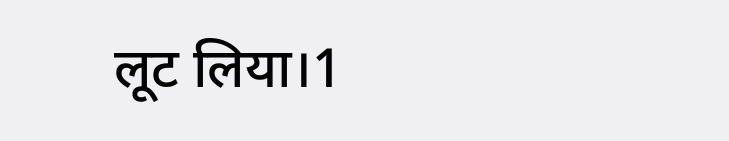लूट लिया।1